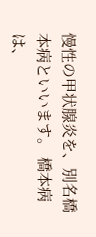慢性の甲状腺炎を、別名橋本病といいます。 橋本病は、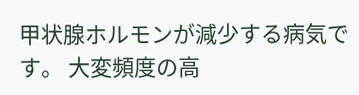甲状腺ホルモンが減少する病気です。 大変頻度の高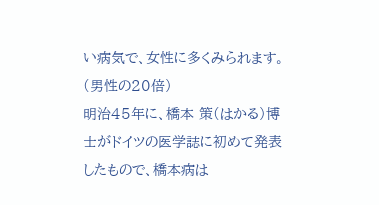い病気で、女性に多くみられます。 (男性の20倍)
明治45年に、橋本 策(はかる)博士がドイツの医学誌に初めて発表したもので、橋本病は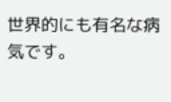世界的にも有名な病気です。